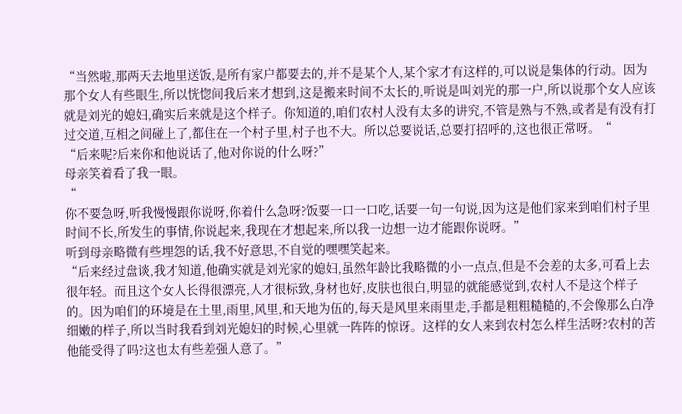“当然啦,那两天去地里送饭,是所有家户都要去的,并不是某个人,某个家才有这样的,可以说是集体的行动。因为那个女人有些眼生,所以恍惚间我后来才想到,这是搬来时间不太长的,听说是叫刘光的那一户,所以说那个女人应该就是刘光的媳妇,确实后来就是这个样子。你知道的,咱们农村人没有太多的讲究,不管是熟与不熟,或者是有没有打过交道,互相之间碰上了,都住在一个村子里,村子也不大。所以总要说话,总要打招呼的,这也很正常呀。“
“后来呢?后来你和他说话了,他对你说的什么呀?”
母亲笑着看了我一眼。
“
你不要急呀,听我慢慢跟你说呀,你着什么急呀?饭要一口一口吃,话要一句一句说,因为这是他们家来到咱们村子里时间不长,所发生的事情,你说起来,我现在才想起来,所以我一边想一边才能跟你说呀。”
听到母亲略微有些埋怨的话,我不好意思,不自觉的嘿嘿笑起来。
“后来经过盘谈,我才知道,他确实就是刘光家的媳妇,虽然年龄比我略微的小一点点,但是不会差的太多,可看上去很年轻。而且这个女人长得很漂亮,人才很标致,身材也好,皮肤也很白,明显的就能感觉到,农村人不是这个样子的。因为咱们的环境是在土里,雨里,风里,和天地为伍的,每天是风里来雨里走,手都是粗粗糙糙的,不会像那么白净细嫩的样子,所以当时我看到刘光媳妇的时候,心里就一阵阵的惊讶。这样的女人来到农村怎么样生活呀?农村的苦他能受得了吗?这也太有些差强人意了。”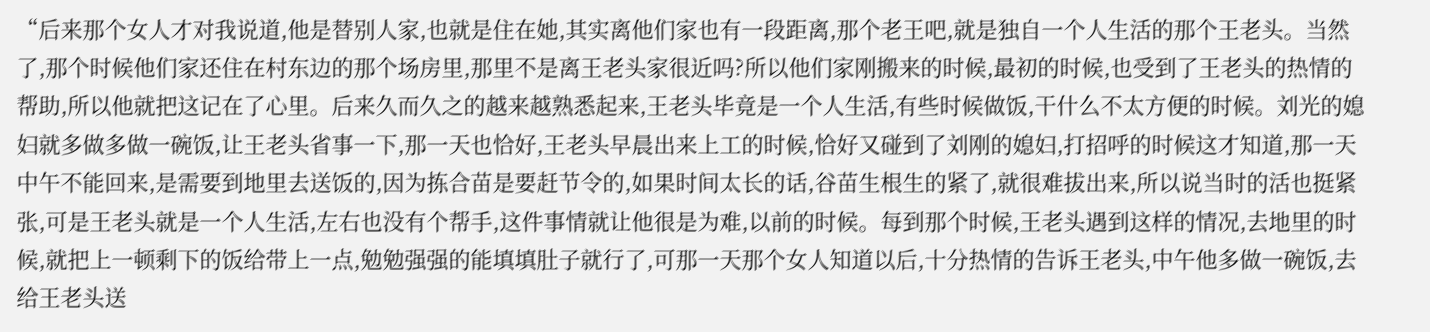“后来那个女人才对我说道,他是替别人家,也就是住在她,其实离他们家也有一段距离,那个老王吧,就是独自一个人生活的那个王老头。当然了,那个时候他们家还住在村东边的那个场房里,那里不是离王老头家很近吗?所以他们家刚搬来的时候,最初的时候,也受到了王老头的热情的帮助,所以他就把这记在了心里。后来久而久之的越来越熟悉起来,王老头毕竟是一个人生活,有些时候做饭,干什么不太方便的时候。刘光的媳妇就多做多做一碗饭,让王老头省事一下,那一天也恰好,王老头早晨出来上工的时候,恰好又碰到了刘刚的媳妇,打招呼的时候这才知道,那一天中午不能回来,是需要到地里去送饭的,因为拣合苗是要赶节令的,如果时间太长的话,谷苗生根生的紧了,就很难拔出来,所以说当时的活也挺紧张,可是王老头就是一个人生活,左右也没有个帮手,这件事情就让他很是为难,以前的时候。每到那个时候,王老头遇到这样的情况,去地里的时候,就把上一顿剩下的饭给带上一点,勉勉强强的能填填肚子就行了,可那一天那个女人知道以后,十分热情的告诉王老头,中午他多做一碗饭,去给王老头送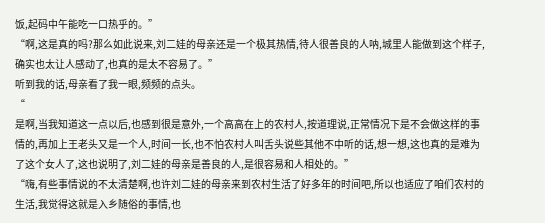饭,起码中午能吃一口热乎的。”
“啊,这是真的吗?那么如此说来,刘二娃的母亲还是一个极其热情,待人很善良的人呐,城里人能做到这个样子,确实也太让人感动了,也真的是太不容易了。”
听到我的话,母亲看了我一眼,频频的点头。
“
是啊,当我知道这一点以后,也感到很是意外,一个高高在上的农村人,按道理说,正常情况下是不会做这样的事情的,再加上王老头又是一个人,时间一长,也不怕农村人叫舌头说些其他不中听的话,想一想,这也真的是难为了这个女人了,这也说明了,刘二娃的母亲是善良的人,是很容易和人相处的。”
“嗨,有些事情说的不太清楚啊,也许刘二娃的母亲来到农村生活了好多年的时间吧,所以也适应了咱们农村的生活,我觉得这就是入乡随俗的事情,也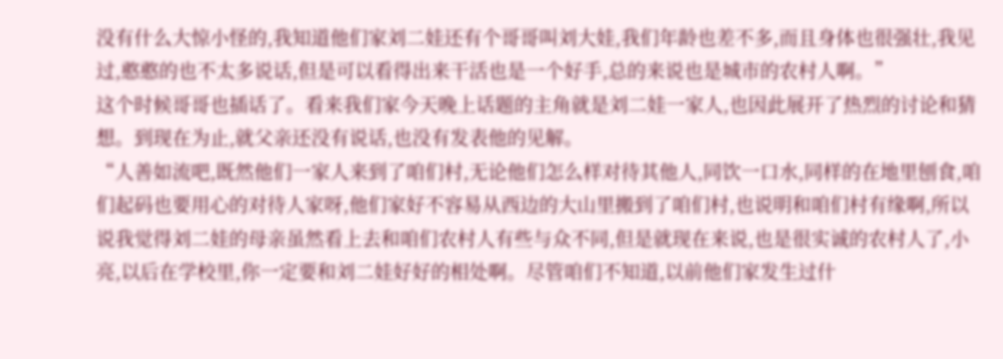没有什么大惊小怪的,我知道他们家刘二娃还有个哥哥叫刘大娃,我们年龄也差不多,而且身体也很强壮,我见过,憨憨的也不太多说话,但是可以看得出来干活也是一个好手,总的来说也是城市的农村人啊。”
这个时候哥哥也插话了。看来我们家今天晚上话题的主角就是刘二娃一家人,也因此展开了热烈的讨论和猜想。到现在为止,就父亲还没有说话,也没有发表他的见解。
“人善如流吧,既然他们一家人来到了咱们村,无论他们怎么样对待其他人,同饮一口水,同样的在地里刨食,咱们起码也要用心的对待人家呀,他们家好不容易从西边的大山里搬到了咱们村,也说明和咱们村有缘啊,所以说我觉得刘二娃的母亲虽然看上去和咱们农村人有些与众不同,但是就现在来说,也是很实诚的农村人了,小亮,以后在学校里,你一定要和刘二娃好好的相处啊。尽管咱们不知道,以前他们家发生过什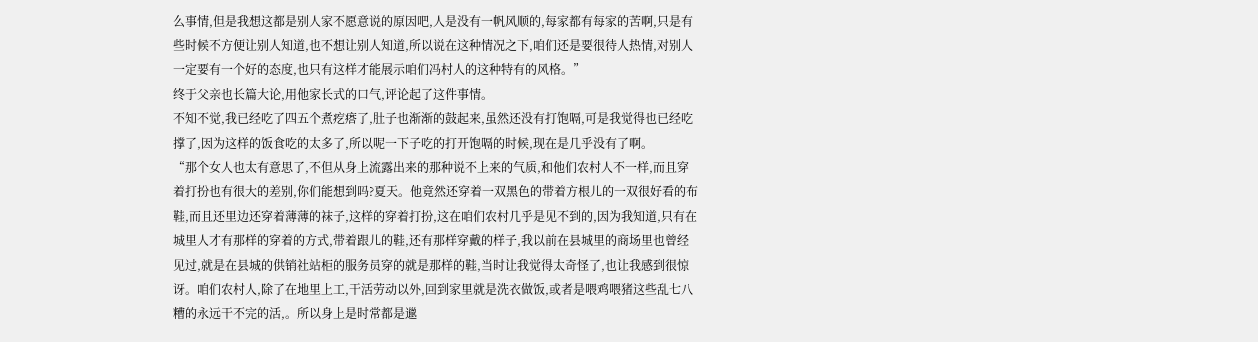么事情,但是我想这都是别人家不愿意说的原因吧,人是没有一帆风顺的,每家都有每家的苦啊,只是有些时候不方便让别人知道,也不想让别人知道,所以说在这种情况之下,咱们还是要很待人热情,对别人一定要有一个好的态度,也只有这样才能展示咱们冯村人的这种特有的风格。”
终于父亲也长篇大论,用他家长式的口气,评论起了这件事情。
不知不觉,我已经吃了四五个煮疙瘩了,肚子也渐渐的鼓起来,虽然还没有打饱嗝,可是我觉得也已经吃撑了,因为这样的饭食吃的太多了,所以呢一下子吃的打开饱嗝的时候,现在是几乎没有了啊。
“那个女人也太有意思了,不但从身上流露出来的那种说不上来的气质,和他们农村人不一样,而且穿着打扮也有很大的差别,你们能想到吗?夏天。他竟然还穿着一双黑色的带着方根儿的一双很好看的布鞋,而且还里边还穿着薄薄的袜子,这样的穿着打扮,这在咱们农村几乎是见不到的,因为我知道,只有在城里人才有那样的穿着的方式,带着跟儿的鞋,还有那样穿戴的样子,我以前在县城里的商场里也曾经见过,就是在县城的供销社站柜的服务员穿的就是那样的鞋,当时让我觉得太奇怪了,也让我感到很惊讶。咱们农村人,除了在地里上工,干活劳动以外,回到家里就是洗衣做饭,或者是喂鸡喂猪这些乱七八糟的永远干不完的活,。所以身上是时常都是邋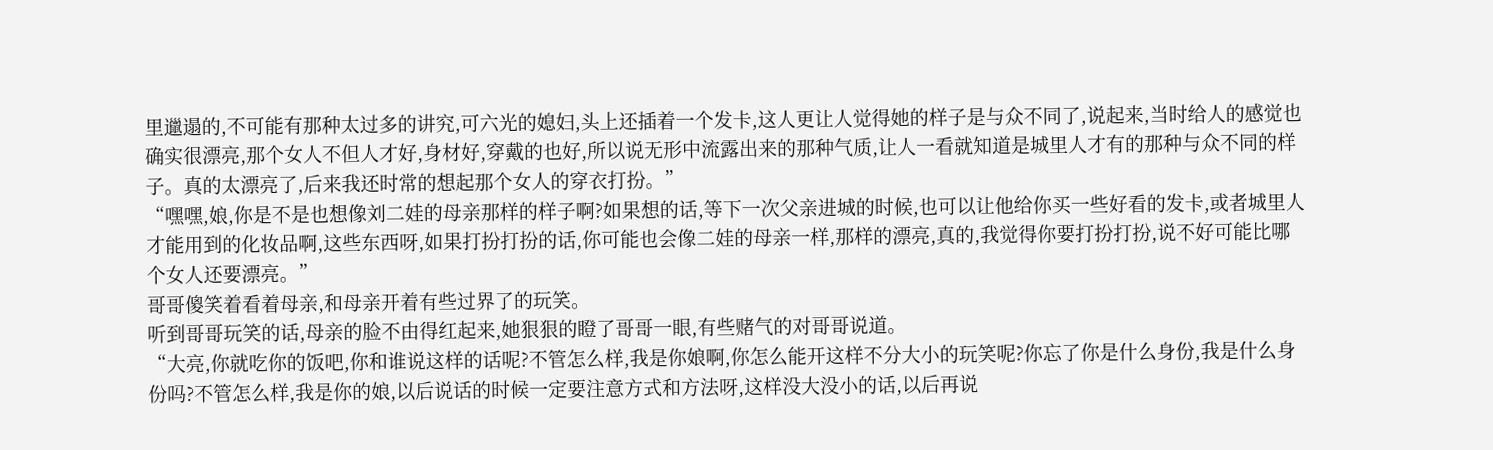里邋遢的,不可能有那种太过多的讲究,可六光的媳妇,头上还插着一个发卡,这人更让人觉得她的样子是与众不同了,说起来,当时给人的感觉也确实很漂亮,那个女人不但人才好,身材好,穿戴的也好,所以说无形中流露出来的那种气质,让人一看就知道是城里人才有的那种与众不同的样子。真的太漂亮了,后来我还时常的想起那个女人的穿衣打扮。”
“嘿嘿,娘,你是不是也想像刘二娃的母亲那样的样子啊?如果想的话,等下一次父亲进城的时候,也可以让他给你买一些好看的发卡,或者城里人才能用到的化妆品啊,这些东西呀,如果打扮打扮的话,你可能也会像二娃的母亲一样,那样的漂亮,真的,我觉得你要打扮打扮,说不好可能比哪个女人还要漂亮。”
哥哥傻笑着看着母亲,和母亲开着有些过界了的玩笑。
听到哥哥玩笑的话,母亲的脸不由得红起来,她狠狠的瞪了哥哥一眼,有些赌气的对哥哥说道。
“大亮,你就吃你的饭吧,你和谁说这样的话呢?不管怎么样,我是你娘啊,你怎么能开这样不分大小的玩笑呢?你忘了你是什么身份,我是什么身份吗?不管怎么样,我是你的娘,以后说话的时候一定要注意方式和方法呀,这样没大没小的话,以后再说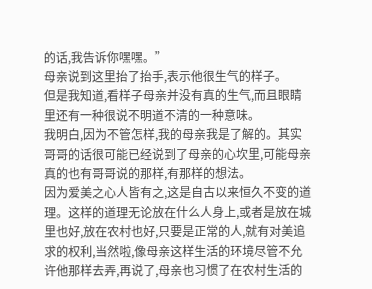的话,我告诉你嘿嘿。”
母亲说到这里抬了抬手,表示他很生气的样子。
但是我知道,看样子母亲并没有真的生气,而且眼睛里还有一种很说不明道不清的一种意味。
我明白,因为不管怎样,我的母亲我是了解的。其实哥哥的话很可能已经说到了母亲的心坎里,可能母亲真的也有哥哥说的那样,有那样的想法。
因为爱美之心人皆有之,这是自古以来恒久不变的道理。这样的道理无论放在什么人身上,或者是放在城里也好,放在农村也好,只要是正常的人,就有对美追求的权利,当然啦,像母亲这样生活的环境尽管不允许他那样去弄,再说了,母亲也习惯了在农村生活的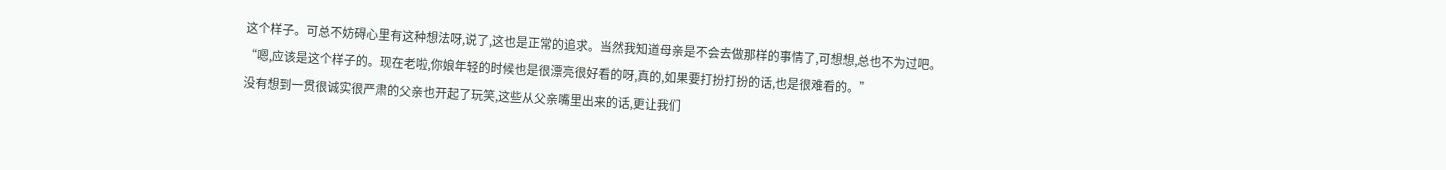这个样子。可总不妨碍心里有这种想法呀,说了,这也是正常的追求。当然我知道母亲是不会去做那样的事情了,可想想,总也不为过吧。
“嗯,应该是这个样子的。现在老啦,你娘年轻的时候也是很漂亮很好看的呀,真的,如果要打扮打扮的话,也是很难看的。”
没有想到一贯很诚实很严肃的父亲也开起了玩笑,这些从父亲嘴里出来的话,更让我们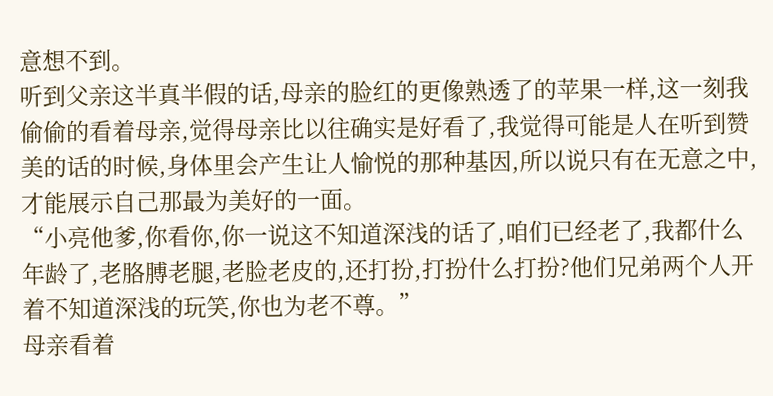意想不到。
听到父亲这半真半假的话,母亲的脸红的更像熟透了的苹果一样,这一刻我偷偷的看着母亲,觉得母亲比以往确实是好看了,我觉得可能是人在听到赞美的话的时候,身体里会产生让人愉悦的那种基因,所以说只有在无意之中,才能展示自己那最为美好的一面。
“小亮他爹,你看你,你一说这不知道深浅的话了,咱们已经老了,我都什么年龄了,老胳膊老腿,老脸老皮的,还打扮,打扮什么打扮?他们兄弟两个人开着不知道深浅的玩笑,你也为老不尊。”
母亲看着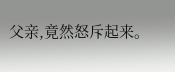父亲,竟然怒斥起来。